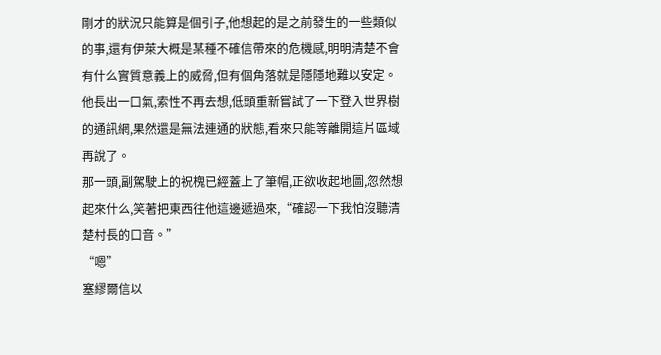剛才的狀況只能算是個引子,他想起的是之前發生的一些類似的事,還有伊萊大概是某種不確信帶來的危機感,明明清楚不會有什么實質意義上的威脅,但有個角落就是隱隱地難以安定。
他長出一口氣,索性不再去想,低頭重新嘗試了一下登入世界樹的通訊網,果然還是無法連通的狀態,看來只能等離開這片區域再說了。
那一頭,副駕駛上的祝槐已經蓋上了筆帽,正欲收起地圖,忽然想起來什么,笑著把東西往他這邊遞過來,“確認一下我怕沒聽清楚村長的口音。”
“嗯”
塞繆爾信以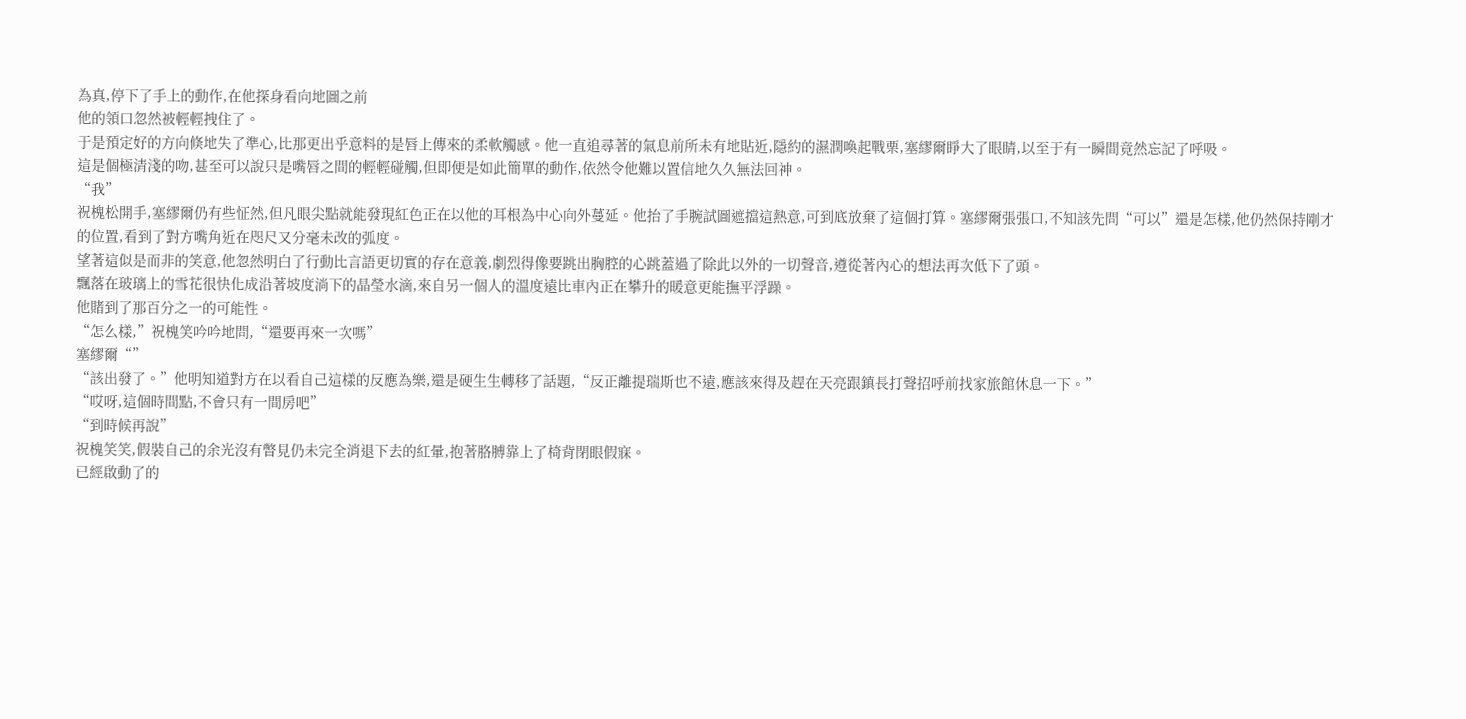為真,停下了手上的動作,在他探身看向地圖之前
他的領口忽然被輕輕拽住了。
于是預定好的方向倏地失了準心,比那更出乎意料的是唇上傳來的柔軟觸感。他一直追尋著的氣息前所未有地貼近,隱約的濕潤喚起戰栗,塞繆爾睜大了眼睛,以至于有一瞬間竟然忘記了呼吸。
這是個極清淺的吻,甚至可以說只是嘴唇之間的輕輕碰觸,但即便是如此簡單的動作,依然令他難以置信地久久無法回神。
“我”
祝槐松開手,塞繆爾仍有些怔然,但凡眼尖點就能發現紅色正在以他的耳根為中心向外蔓延。他抬了手腕試圖遮擋這熱意,可到底放棄了這個打算。塞繆爾張張口,不知該先問“可以”還是怎樣,他仍然保持剛才的位置,看到了對方嘴角近在咫尺又分毫未改的弧度。
望著這似是而非的笑意,他忽然明白了行動比言語更切實的存在意義,劇烈得像要跳出胸腔的心跳蓋過了除此以外的一切聲音,遵從著內心的想法再次低下了頭。
飄落在玻璃上的雪花很快化成沿著坡度淌下的晶瑩水滴,來自另一個人的溫度遠比車內正在攀升的暖意更能撫平浮躁。
他賭到了那百分之一的可能性。
“怎么樣,”祝槐笑吟吟地問,“還要再來一次嗎”
塞繆爾“”
“該出發了。”他明知道對方在以看自己這樣的反應為樂,還是硬生生轉移了話題,“反正離提瑞斯也不遠,應該來得及趕在天亮跟鎮長打聲招呼前找家旅館休息一下。”
“哎呀,這個時間點,不會只有一間房吧”
“到時候再說”
祝槐笑笑,假裝自己的余光沒有瞥見仍未完全消退下去的紅暈,抱著胳膊靠上了椅背閉眼假寐。
已經啟動了的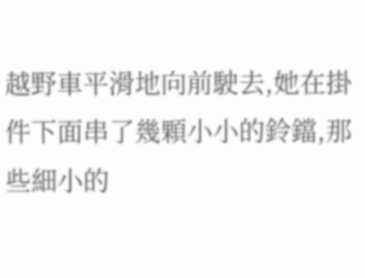越野車平滑地向前駛去,她在掛件下面串了幾顆小小的鈴鐺,那些細小的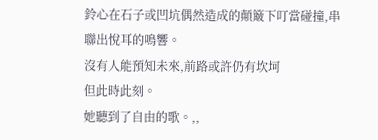鈴心在石子或凹坑偶然造成的顛簸下叮當碰撞,串聯出悅耳的鳴響。
沒有人能預知未來,前路或許仍有坎坷
但此時此刻。
她聽到了自由的歌。,,